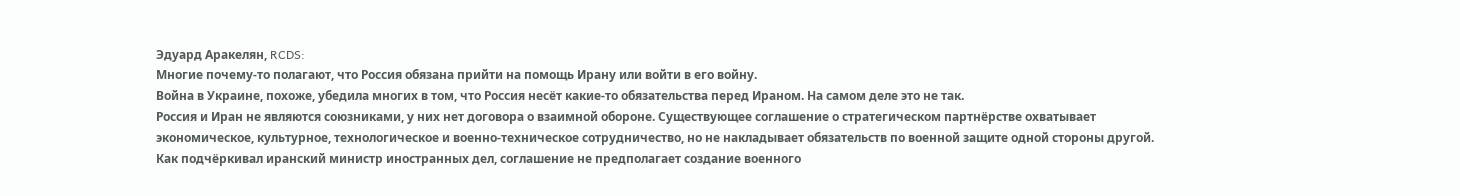Эдуард Аракелян, RCDS:
Многие почему-то полагают, что Россия обязана прийти на помощь Ирану или войти в его войну.
Война в Украине, похоже, убедила многих в том, что Россия несёт какие‑то обязательства перед Ираном. На самом деле это не так.
Россия и Иран не являются союзниками, у них нет договора о взаимной обороне. Существующее соглашение о стратегическом партнёрстве охватывает экономическое, культурное, технологическое и военно-техническое сотрудничество, но не накладывает обязательств по военной защите одной стороны другой. Как подчёркивал иранский министр иностранных дел, соглашение не предполагает создание военного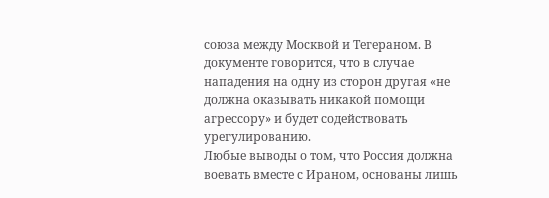союза между Москвой и Тегераном. В документе говорится, что в случае нападения на одну из сторон другая «не должна оказывать никакой помощи агрессору» и будет содействовать урегулированию.
Любые выводы о том, что Россия должна воевать вместе с Ираном, основаны лишь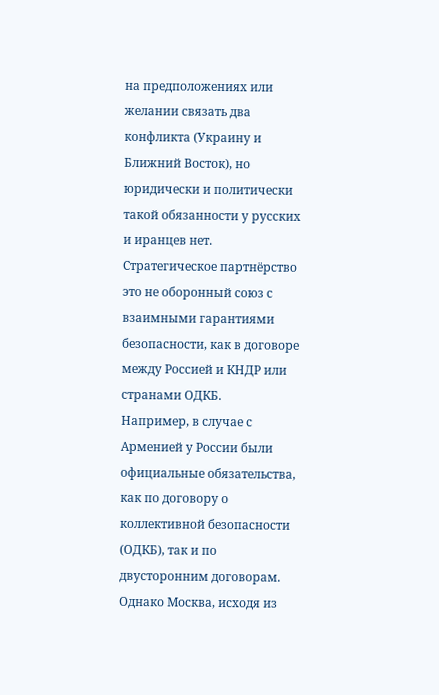на предположениях или желании связать два конфликта (Украину и Ближний Восток), но юридически и политически такой обязанности у русских и иранцев нет.
Стратегическое партнёрство это не оборонный союз с взаимными гарантиями безопасности, как в договоре между Россией и КНДР или странами ОДКБ.
Например, в случае с Арменией у России были официальные обязательства, как по договору о коллективной безопасности (ОДКБ), так и по двусторонним договорам. Однако Москва, исходя из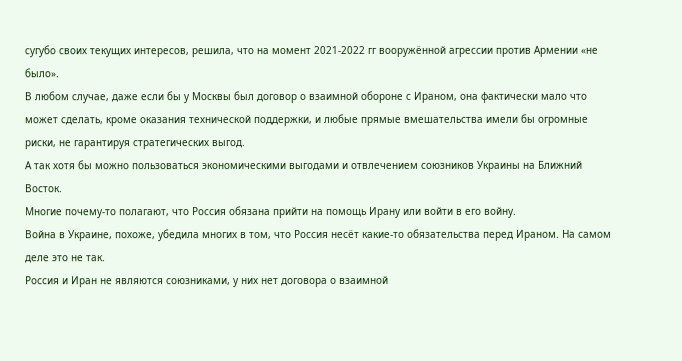сугубо своих текущих интересов, решила, что на момент 2021-2022 гг вооружённой агрессии против Армении «не было».
В любом случае, даже если бы у Москвы был договор о взаимной обороне с Ираном, она фактически мало что может сделать, кроме оказания технической поддержки, и любые прямые вмешательства имели бы огромные риски, не гарантируя стратегических выгод.
А так хотя бы можно пользоваться экономическими выгодами и отвлечением союзников Украины на Ближний Восток.
Многие почему-то полагают, что Россия обязана прийти на помощь Ирану или войти в его войну.
Война в Украине, похоже, убедила многих в том, что Россия несёт какие‑то обязательства перед Ираном. На самом деле это не так.
Россия и Иран не являются союзниками, у них нет договора о взаимной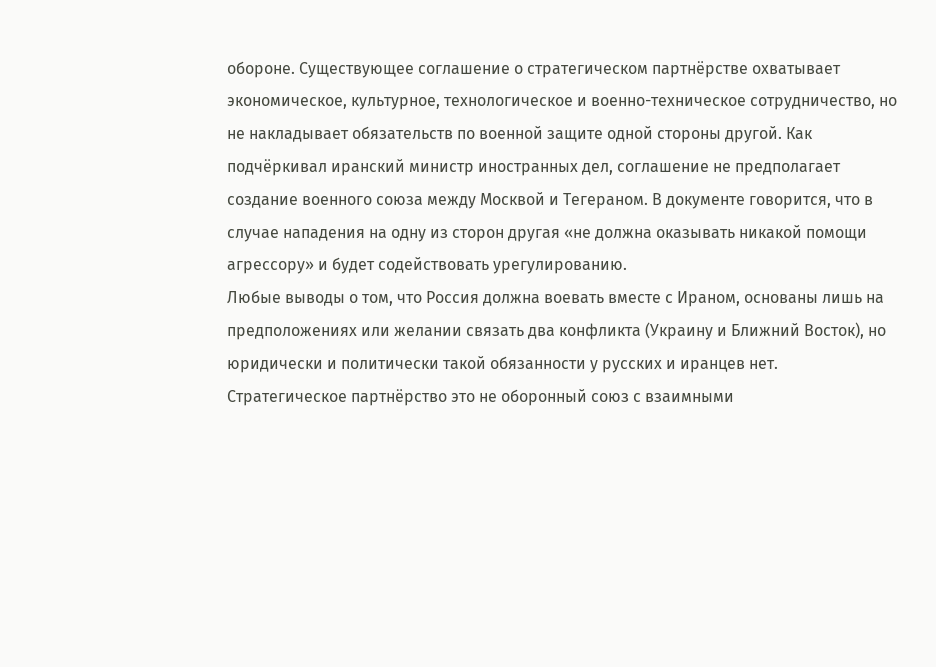обороне. Существующее соглашение о стратегическом партнёрстве охватывает экономическое, культурное, технологическое и военно-техническое сотрудничество, но не накладывает обязательств по военной защите одной стороны другой. Как подчёркивал иранский министр иностранных дел, соглашение не предполагает создание военного союза между Москвой и Тегераном. В документе говорится, что в случае нападения на одну из сторон другая «не должна оказывать никакой помощи агрессору» и будет содействовать урегулированию.
Любые выводы о том, что Россия должна воевать вместе с Ираном, основаны лишь на предположениях или желании связать два конфликта (Украину и Ближний Восток), но юридически и политически такой обязанности у русских и иранцев нет.
Стратегическое партнёрство это не оборонный союз с взаимными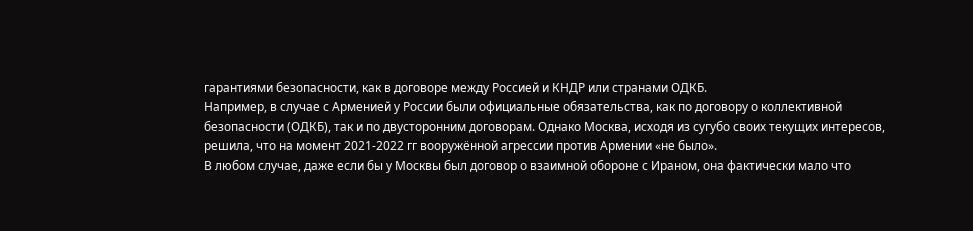гарантиями безопасности, как в договоре между Россией и КНДР или странами ОДКБ.
Например, в случае с Арменией у России были официальные обязательства, как по договору о коллективной безопасности (ОДКБ), так и по двусторонним договорам. Однако Москва, исходя из сугубо своих текущих интересов, решила, что на момент 2021-2022 гг вооружённой агрессии против Армении «не было».
В любом случае, даже если бы у Москвы был договор о взаимной обороне с Ираном, она фактически мало что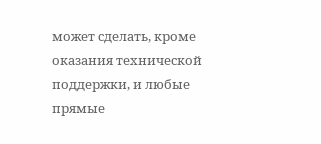может сделать, кроме оказания технической поддержки, и любые прямые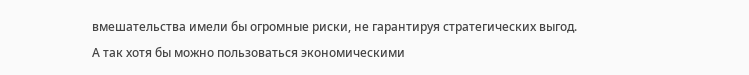вмешательства имели бы огромные риски, не гарантируя стратегических выгод.
А так хотя бы можно пользоваться экономическими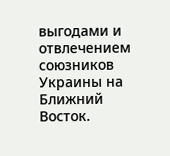выгодами и отвлечением союзников Украины на Ближний Восток.